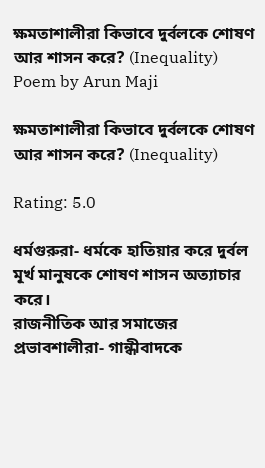ক্ষমতাশালীরা কিভাবে দুর্বলকে শোষণ আর শাসন করে? (Inequality) Poem by Arun Maji

ক্ষমতাশালীরা কিভাবে দুর্বলকে শোষণ আর শাসন করে? (Inequality)

Rating: 5.0

ধর্মগুরুরা- ধর্মকে হাতিয়ার করে দুর্বল মূর্খ মানুষকে শোষণ শাসন অত্যাচার করে।
রাজনীতিক আর সমাজের প্রভাবশালীরা- গান্ধীবাদকে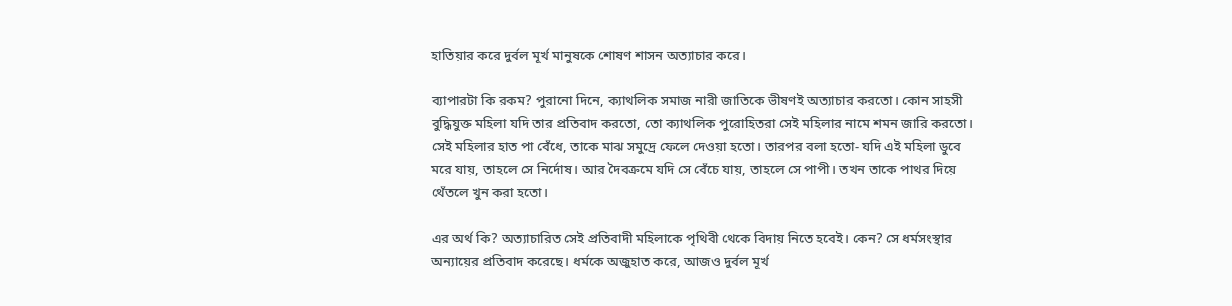হাতিয়ার করে দুর্বল মূর্খ মানুষকে শোষণ শাসন অত্যাচার করে।

ব্যাপারটা কি রকম? পুরানো দিনে, ক্যাথলিক সমাজ নারী জাতিকে ভীষণই অত্যাচার করতো। কোন সাহসী বুদ্ধিযুক্ত মহিলা যদি তার প্রতিবাদ করতো, তো ক্যাথলিক পুরোহিতরা সেই মহিলার নামে শমন জারি করতো। সেই মহিলার হাত পা বেঁধে, তাকে মাঝ সমুদ্রে ফেলে দেওয়া হতো। তারপর বলা হতো- যদি এই মহিলা ডুবে মরে যায়, তাহলে সে নির্দোষ। আর দৈবক্রমে যদি সে বেঁচে যায়, তাহলে সে পাপী। তখন তাকে পাথর দিয়ে থেঁতলে খুন করা হতো।

এর অর্থ কি? অত্যাচারিত সেই প্রতিবাদী মহিলাকে পৃথিবী থেকে বিদায় নিতে হবেই। কেন? সে ধর্মসংস্থার অন্যায়ের প্রতিবাদ করেছে। ধর্মকে অজুহাত করে, আজও দুর্বল মূর্খ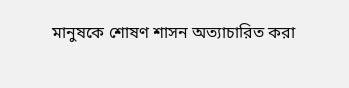মানুষকে শোষণ শাসন অত্যাচারিত করা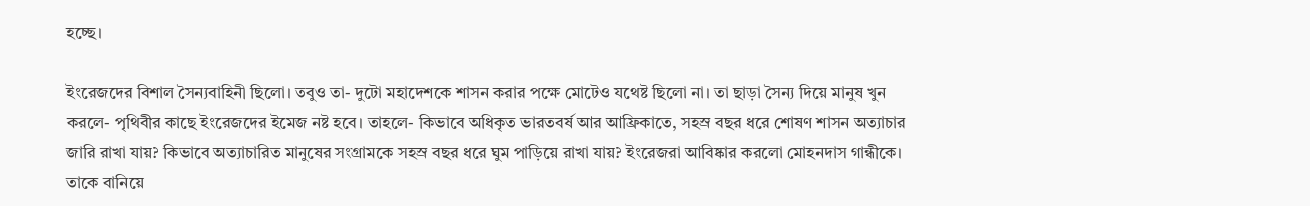হচ্ছে।

ইংরেজদের বিশাল সৈন্যবাহিনী ছিলো। তবুও তা- দুটো মহাদেশকে শাসন করার পক্ষে মোটেও যথেষ্ট ছিলো না। তা ছাড়া সৈন্য দিয়ে মানুষ খুন করলে- পৃথিবীর কাছে ইংরেজদের ইমেজ নষ্ট হবে। তাহলে- কিভাবে অধিকৃত ভারতবর্ষ আর আফ্রিকাতে, সহস্র বছর ধরে শোষণ শাসন অত্যাচার জারি রাখা যায়? কিভাবে অত্যাচারিত মানুষের সংগ্রামকে সহস্র বছর ধরে ঘুম পাড়িয়ে রাখা যায়? ইংরেজরা আবিষ্কার করলো মোহনদাস গান্ধীকে। তাকে বানিয়ে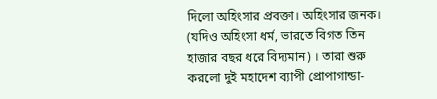দিলো অহিংসার প্রবক্তা। অহিংসার জনক। (যদিও অহিংসা ধর্ম, ভারতে বিগত তিন হাজার বছর ধরে বিদ্যমান) । তারা শুরু করলো দুই মহাদেশ ব্যাপী প্রোপাগান্ডা-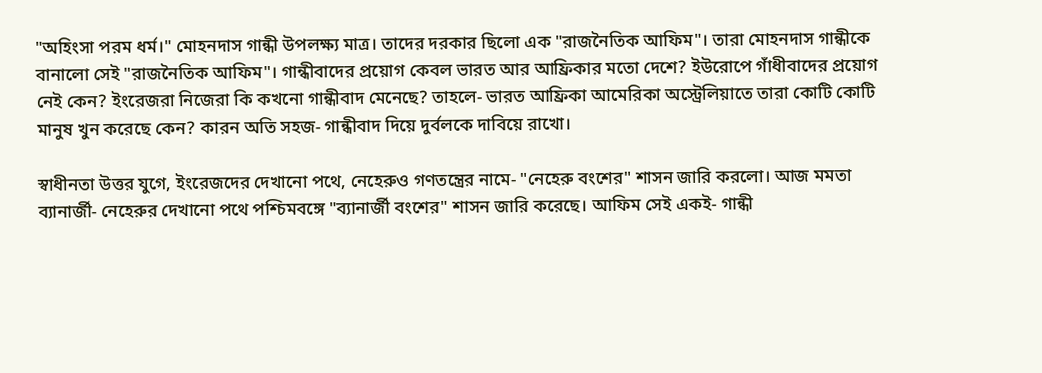"অহিংসা পরম ধর্ম।" মোহনদাস গান্ধী উপলক্ষ্য মাত্র। তাদের দরকার ছিলো এক "রাজনৈতিক আফিম"। তারা মোহনদাস গান্ধীকে বানালো সেই "রাজনৈতিক আফিম"। গান্ধীবাদের প্রয়োগ কেবল ভারত আর আফ্রিকার মতো দেশে? ইউরোপে গাঁধীবাদের প্রয়োগ নেই কেন? ইংরেজরা নিজেরা কি কখনো গান্ধীবাদ মেনেছে? তাহলে- ভারত আফ্রিকা আমেরিকা অস্ট্রেলিয়াতে তারা কোটি কোটি মানুষ খুন করেছে কেন? কারন অতি সহজ- গান্ধীবাদ দিয়ে দুর্বলকে দাবিয়ে রাখো।

স্বাধীনতা উত্তর যুগে, ইংরেজদের দেখানো পথে, নেহেরুও গণতন্ত্রের নামে- "নেহেরু বংশের" শাসন জারি করলো। আজ মমতা ব্যানার্জী- নেহেরুর দেখানো পথে পশ্চিমবঙ্গে "ব্যানার্জী বংশের" শাসন জারি করেছে। আফিম সেই একই- গান্ধী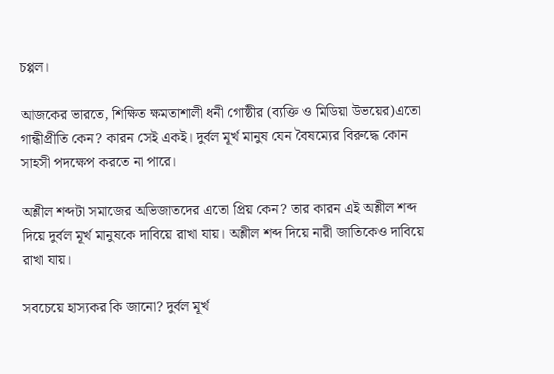চপ্পল।

আজকের ভারতে, শিক্ষিত ক্ষমতাশালী ধনী গোষ্ঠীর (ব্যক্তি ও মিডিয়া উভয়ের)এতো গান্ধীপ্রীতি কেন? কারন সেই একই। দুর্বল মূর্খ মানুষ যেন বৈষম্যের বিরুদ্ধে কোন সাহসী পদক্ষেপ করতে না পারে।

অশ্লীল শব্দটা সমাজের অভিজাতদের এতো প্রিয় কেন? তার কারন এই অশ্লীল শব্দ দিয়ে দুর্বল মূর্খ মানুষকে দাবিয়ে রাখা যায়। অশ্লীল শব্দ দিয়ে নারী জাতিকেও দাবিয়ে রাখা যায়।

সবচেয়ে হাস্যকর কি জানো? দুর্বল মূর্খ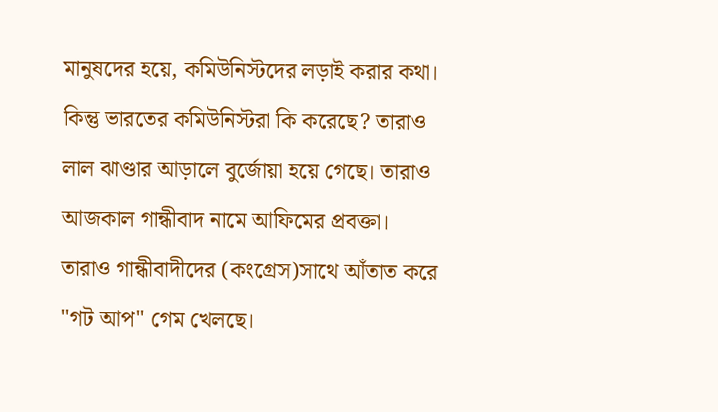মানুষদের হয়ে, কমিউনিস্টদের লড়াই করার কথা। কিন্তু ভারতের কমিউনিস্টরা কি করেছে? তারাও লাল ঝাণ্ডার আড়ালে বুর্জোয়া হয়ে গেছে। তারাও আজকাল গান্ধীবাদ নামে আফিমের প্রবক্তা। তারাও গান্ধীবাদীদের (কংগ্রেস)সাথে আঁতাত করে "গট আপ" গেম খেলছে।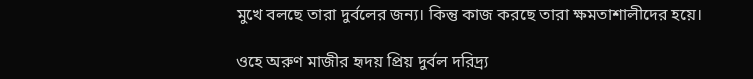মুখে বলছে তারা দুর্বলের জন্য। কিন্তু কাজ করছে তারা ক্ষমতাশালীদের হয়ে।

ওহে অরুণ মাজীর হৃদয় প্রিয় দুর্বল দরিদ্র্য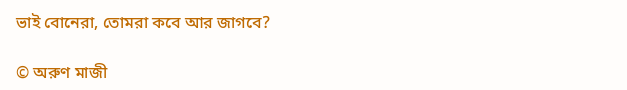ভাই বোনেরা, তোমরা কবে আর জাগবে?

© অরুণ মাজী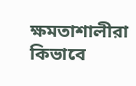ক্ষমতাশালীরা কিভাবে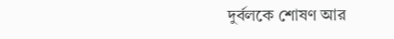দুর্বলকে শোষণ আর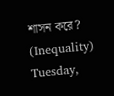শাসন করে? (Inequality)
Tuesday,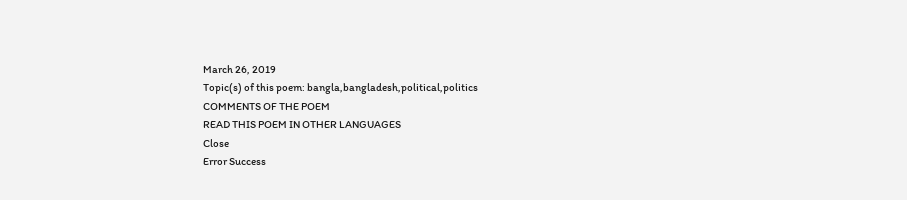March 26, 2019
Topic(s) of this poem: bangla,bangladesh,political,politics
COMMENTS OF THE POEM
READ THIS POEM IN OTHER LANGUAGES
Close
Error Success